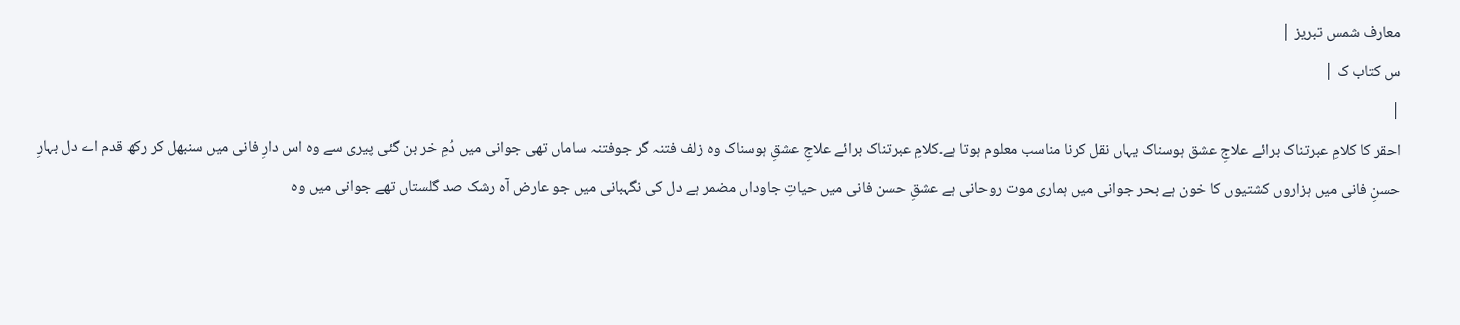معارف شمس تبریز |
س کتاب ک |
|
احقر کا کلامِ عبرتناک برائے علاجِ عشق ہوسناک یہاں نقل کرنا مناسب معلوم ہوتا ہے۔کلامِ عبرتناک برائے علاجِ عشقِ ہوسناک وہ زلف فتنہ گر جوفتنہ ساماں تھی جوانی میں دُمِ خر بن گئی پیری سے وہ اس دارِ فانی میں سنبھل کر رکھ قدم اے دل بہارِ حسنِ فانی میں ہزاروں کشتیوں کا خون ہے بحر جوانی میں ہماری موت روحانی ہے عشقِ حسن فانی میں حیاتِ جاوداں مضمر ہے دل کی نگہبانی میں جو عارض آہ رشک صد گلستاں تھے جوانی میں وہ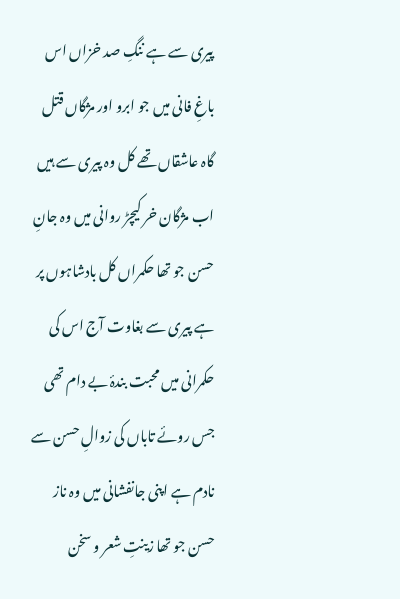پیری سے ہے ننگِ صد خزاں اس باغِ فانی میں جو ابرو اور مژگاں قتل گاہ عاشقاں تھے کل وہ پیری سے ہیں اب مژگان خر کیچڑ روانی میں وہ جانِ حسن جو تھا حکمراں کل بادشاہوں پر ہے پیری سے بغاوت آج اس کی حکمرانی میں محبت بندۂ بے دام تھی جس روئے تاباں کی زوالِ حسن سے نادم ہے اپنی جانفشانی میں وہ ناز حسن جو تھا زینتِ شعر و سخن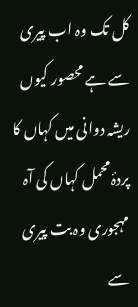کل تک وہ اب پیری سے ہے محصور کیوں ریشہ دوانی میں کہاں کا پردۂ محمل کہاں کی آہ مہجوری وہ بت پیری سے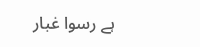ہے رسوا غبار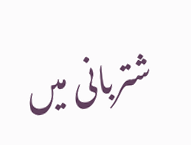شتربانی میں